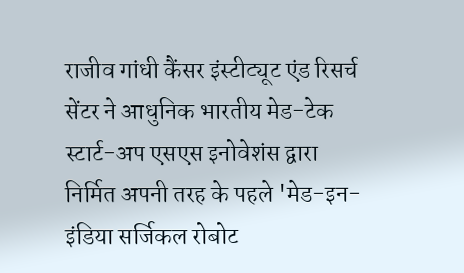राजीव गांधी कैंसर इंस्टीट्यूट एंड रिसर्च सेंटर ने आधुनिक भारतीय मेड-टेक स्टार्ट-अप एसएस इनोवेशंस द्वारा निर्मित अपनी तरह के पहले 'मेड-इन-इंडिया सर्जिकल रोबोट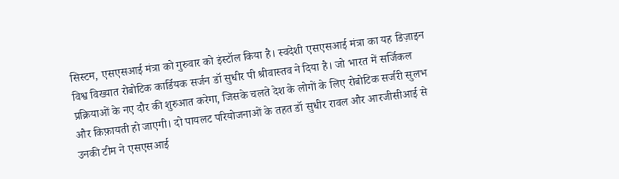सिस्टम, एसएसआई मंत्रा को गुरुवार को इंस्टॉल किया है। स्वदेशी एसएसआई मंत्रा का यह डिज़ाइन विश्व विख्यात रोबोटिक कार्डियक सर्जन डॉ सुधीर पी श्रीवास्तव ने दिया है। जो भारत में सर्जिकल प्रक्रियाओं के नए दौर की शुरुआत करेगा, जिसके चलते देश के लोगों के लिए रोबोटिक सर्जरी सुलभ और किफ़ायती हो जाएगी। दो पायलट परियोजनाओं के तहत डॉ सुधीर रावल और आरजीसीआई से उनकी टीम ने एसएसआई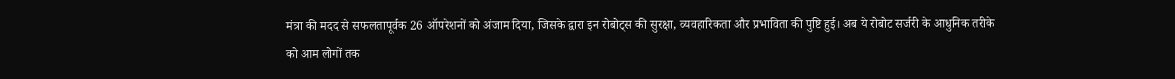मंत्रा की मदद से सफलतापूर्वक 26 ऑपरेशनों को अंजाम दिया, जिसके द्वारा इन रोबोट्स की सुरक्षा, व्यवहारिकता और प्रभाविता की पुष्टि हुई। अब ये रोबोट सर्जरी के आधुनिक तरीके को आम लोगों तक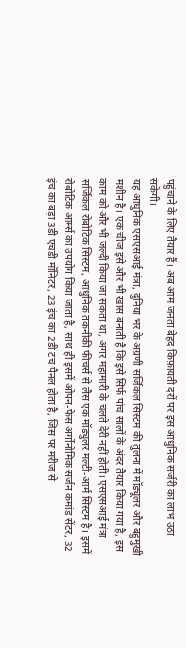पहुंचाने के लिए तैयार हैं। अब आम जनता बेहद किफ़ायती दरों पर इस आधुनिक सर्जरी का लाभ उठा सकेगी।
यह आधुनिक एसएसआई मंत्रा, दुनिया भर के अग्रणी सर्जिकल सिस्टम की तुलना में मॉड्यूलर और बहुमुखी मशीन है। एक चीज इसे और भी खास बनाती है कि इसे सिर्फ पांच सालों के अंदर तैयार किया गया है, इस काम को और भी जल्दी किया जा सकता था, अगर महामारी के चलते देरी नहीं होती। एसएसआई मंत्रा सर्जिकल रोबोटिक सिस्टम, आधुनिक तकनीकी फीचर्स से लैस एक मॉड्युलर मल्टी-आर्म सिस्टम है। इसमें रोबोटिक आर्म्स का उपयोग किया जाता है, साथ ही इसमें ओपन-फेस अर्गोनोमिक सर्जन कमांड सेंटर, 32 इंच का बड़ा 3डी एचडी मॉनिटर, 23 इंच का 2डी टच पैनल होता है, जिस पर मरीज से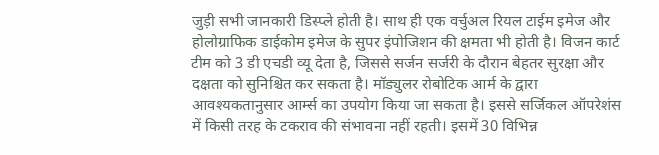जुड़ी सभी जानकारी डिस्प्ले होती है। साथ ही एक वर्चुअल रियल टाईम इमेज और होलोग्राफिक डाईकोम इमेज के सुपर इंपोजिशन की क्षमता भी होती है। विजन कार्ट टीम को 3 डी एचडी व्यू देता है, जिससे सर्जन सर्जरी के दौरान बेहतर सुरक्षा और दक्षता को सुनिश्चित कर सकता है। मॉड्युलर रोबोटिक आर्म के द्वारा आवश्यकतानुसार आर्म्स का उपयोग किया जा सकता है। इससे सर्जिकल ऑपरेशंस में किसी तरह के टकराव की संभावना नहीं रहती। इसमें 30 विभिन्न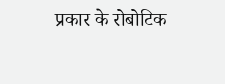प्रकार के रोबोटिक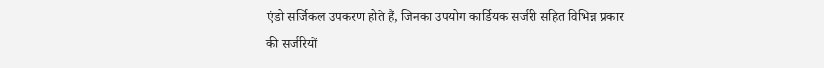एंडो सर्जिकल उपकरण होते हैं, जिनका उपयोग कार्डियक सर्जरी सहित विभिन्न प्रकार की सर्जरियों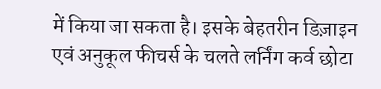में किया जा सकता है। इसके बेहतरीन डिज़ाइन एवं अनुकूल फीचर्स के चलते लर्निंग कर्व छोटा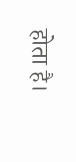होता है।